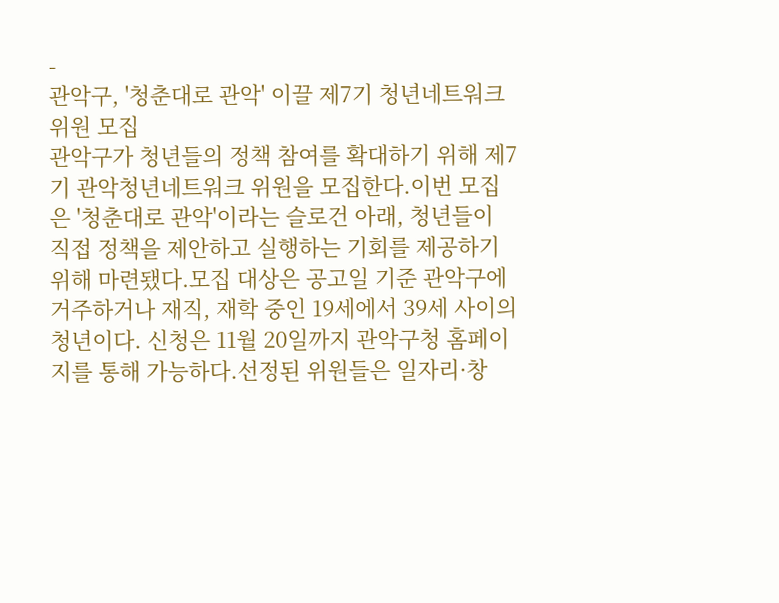-
관악구, '청춘대로 관악' 이끌 제7기 청년네트워크 위원 모집
관악구가 청년들의 정책 참여를 확대하기 위해 제7기 관악청년네트워크 위원을 모집한다.이번 모집은 '청춘대로 관악'이라는 슬로건 아래, 청년들이 직접 정책을 제안하고 실행하는 기회를 제공하기 위해 마련됐다.모집 대상은 공고일 기준 관악구에 거주하거나 재직, 재학 중인 19세에서 39세 사이의 청년이다. 신청은 11월 20일까지 관악구청 홈페이지를 통해 가능하다.선정된 위원들은 일자리·창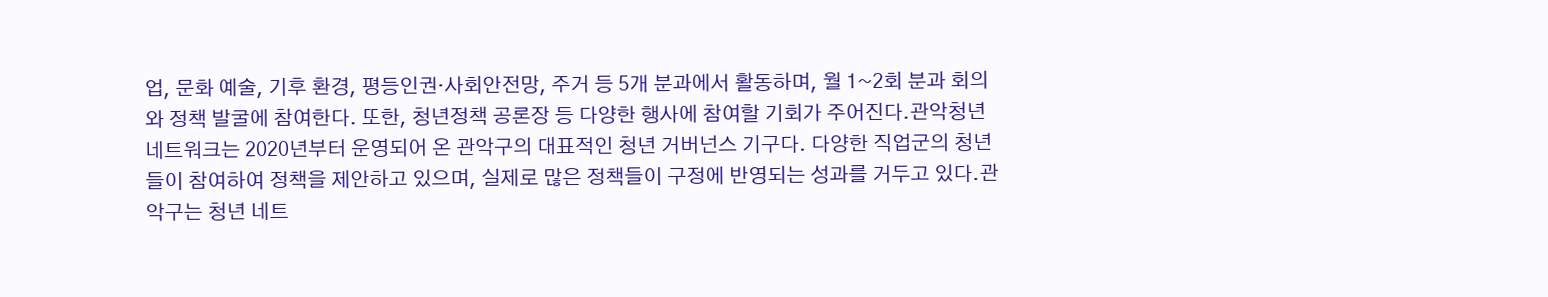업, 문화 예술, 기후 환경, 평등인권·사회안전망, 주거 등 5개 분과에서 활동하며, 월 1~2회 분과 회의와 정책 발굴에 참여한다. 또한, 청년정책 공론장 등 다양한 행사에 참여할 기회가 주어진다.관악청년네트워크는 2020년부터 운영되어 온 관악구의 대표적인 청년 거버넌스 기구다. 다양한 직업군의 청년들이 참여하여 정책을 제안하고 있으며, 실제로 많은 정책들이 구정에 반영되는 성과를 거두고 있다.관악구는 청년 네트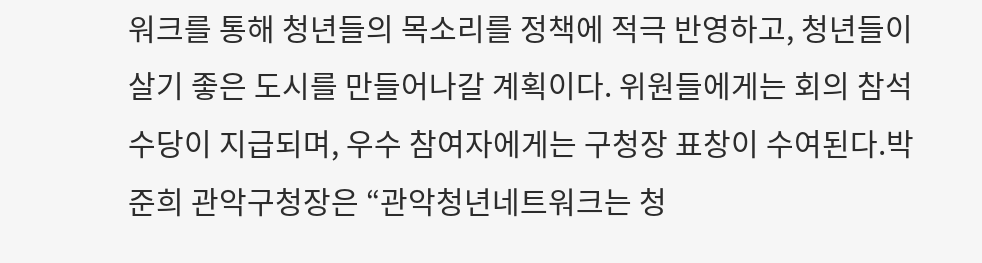워크를 통해 청년들의 목소리를 정책에 적극 반영하고, 청년들이 살기 좋은 도시를 만들어나갈 계획이다. 위원들에게는 회의 참석 수당이 지급되며, 우수 참여자에게는 구청장 표창이 수여된다.박준희 관악구청장은 “관악청년네트워크는 청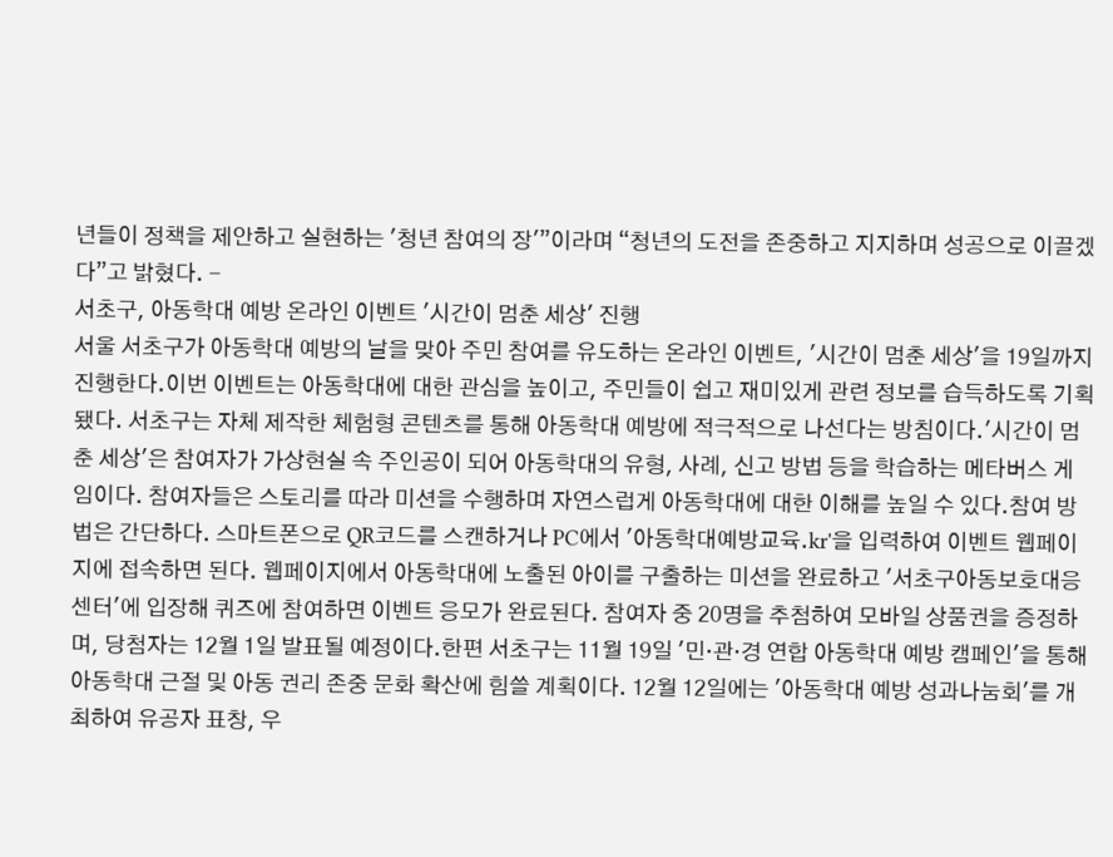년들이 정책을 제안하고 실현하는 '청년 참여의 장'”이라며 “청년의 도전을 존중하고 지지하며 성공으로 이끌겠다”고 밝혔다. -
서초구, 아동학대 예방 온라인 이벤트 '시간이 멈춘 세상' 진행
서울 서초구가 아동학대 예방의 날을 맞아 주민 참여를 유도하는 온라인 이벤트, '시간이 멈춘 세상'을 19일까지 진행한다.이번 이벤트는 아동학대에 대한 관심을 높이고, 주민들이 쉽고 재미있게 관련 정보를 습득하도록 기획됐다. 서초구는 자체 제작한 체험형 콘텐츠를 통해 아동학대 예방에 적극적으로 나선다는 방침이다.'시간이 멈춘 세상'은 참여자가 가상현실 속 주인공이 되어 아동학대의 유형, 사례, 신고 방법 등을 학습하는 메타버스 게임이다. 참여자들은 스토리를 따라 미션을 수행하며 자연스럽게 아동학대에 대한 이해를 높일 수 있다.참여 방법은 간단하다. 스마트폰으로 QR코드를 스캔하거나 PC에서 '아동학대예방교육.kr'을 입력하여 이벤트 웹페이지에 접속하면 된다. 웹페이지에서 아동학대에 노출된 아이를 구출하는 미션을 완료하고 '서초구아동보호대응센터'에 입장해 퀴즈에 참여하면 이벤트 응모가 완료된다. 참여자 중 20명을 추첨하여 모바일 상품권을 증정하며, 당첨자는 12월 1일 발표될 예정이다.한편 서초구는 11월 19일 '민·관·경 연합 아동학대 예방 캠페인'을 통해 아동학대 근절 및 아동 권리 존중 문화 확산에 힘쓸 계획이다. 12월 12일에는 '아동학대 예방 성과나눔회'를 개최하여 유공자 표창, 우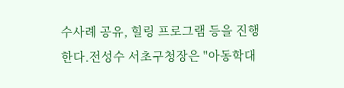수사례 공유, 힐링 프로그램 등을 진행한다.전성수 서초구청장은 "아동학대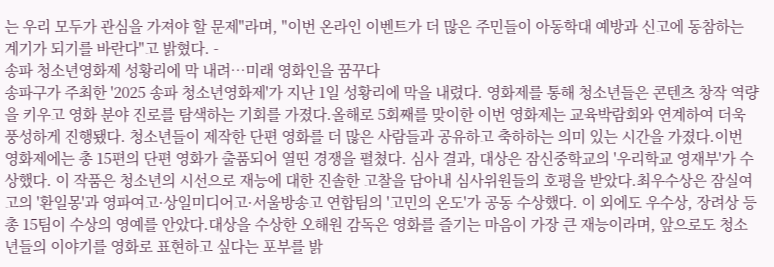는 우리 모두가 관심을 가져야 할 문제"라며, "이번 온라인 이벤트가 더 많은 주민들이 아동학대 예방과 신고에 동참하는 계기가 되기를 바란다"고 밝혔다. -
송파 청소년영화제 성황리에 막 내려…미래 영화인을 꿈꾸다
송파구가 주최한 '2025 송파 청소년영화제'가 지난 1일 성황리에 막을 내렸다. 영화제를 통해 청소년들은 콘텐츠 창작 역량을 키우고 영화 분야 진로를 탐색하는 기회를 가졌다.올해로 5회째를 맞이한 이번 영화제는 교육박람회와 연계하여 더욱 풍성하게 진행됐다. 청소년들이 제작한 단편 영화를 더 많은 사람들과 공유하고 축하하는 의미 있는 시간을 가졌다.이번 영화제에는 총 15편의 단편 영화가 출품되어 열띤 경쟁을 펼쳤다. 심사 결과, 대상은 잠신중학교의 '우리학교 영재부'가 수상했다. 이 작품은 청소년의 시선으로 재능에 대한 진솔한 고찰을 담아내 심사위원들의 호평을 받았다.최우수상은 잠실여고의 '환일몽'과 영파여고·상일미디어고·서울방송고 연합팀의 '고민의 온도'가 공동 수상했다. 이 외에도 우수상, 장려상 등 총 15팀이 수상의 영예를 안았다.대상을 수상한 오해원 감독은 영화를 즐기는 마음이 가장 큰 재능이라며, 앞으로도 청소년들의 이야기를 영화로 표현하고 싶다는 포부를 밝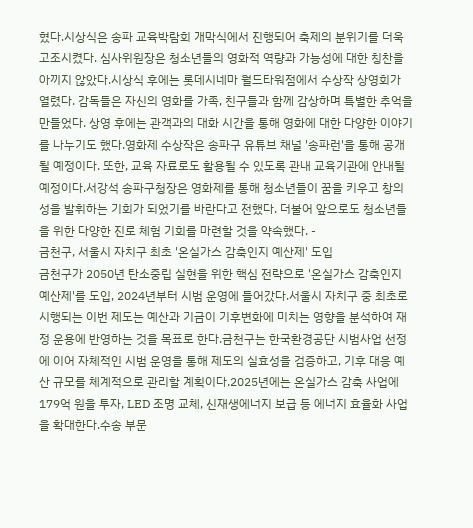혔다.시상식은 송파 교육박람회 개막식에서 진행되어 축제의 분위기를 더욱 고조시켰다. 심사위원장은 청소년들의 영화적 역량과 가능성에 대한 칭찬을 아끼지 않았다.시상식 후에는 롯데시네마 월드타워점에서 수상작 상영회가 열렸다. 감독들은 자신의 영화를 가족, 친구들과 함께 감상하며 특별한 추억을 만들었다. 상영 후에는 관객과의 대화 시간을 통해 영화에 대한 다양한 이야기를 나누기도 했다.영화제 수상작은 송파구 유튜브 채널 '송파런'을 통해 공개될 예정이다. 또한, 교육 자료로도 활용될 수 있도록 관내 교육기관에 안내될 예정이다.서강석 송파구청장은 영화제를 통해 청소년들이 꿈을 키우고 창의성을 발휘하는 기회가 되었기를 바란다고 전했다. 더불어 앞으로도 청소년들을 위한 다양한 진로 체험 기회를 마련할 것을 약속했다. -
금천구, 서울시 자치구 최초 '온실가스 감축인지 예산제' 도입
금천구가 2050년 탄소중립 실현을 위한 핵심 전략으로 '온실가스 감축인지 예산제'를 도입, 2024년부터 시범 운영에 들어갔다.서울시 자치구 중 최초로 시행되는 이번 제도는 예산과 기금이 기후변화에 미치는 영향을 분석하여 재정 운용에 반영하는 것을 목표로 한다.금천구는 한국환경공단 시범사업 선정에 이어 자체적인 시범 운영을 통해 제도의 실효성을 검증하고, 기후 대응 예산 규모를 체계적으로 관리할 계획이다.2025년에는 온실가스 감축 사업에 179억 원을 투자, LED 조명 교체, 신재생에너지 보급 등 에너지 효율화 사업을 확대한다.수송 부문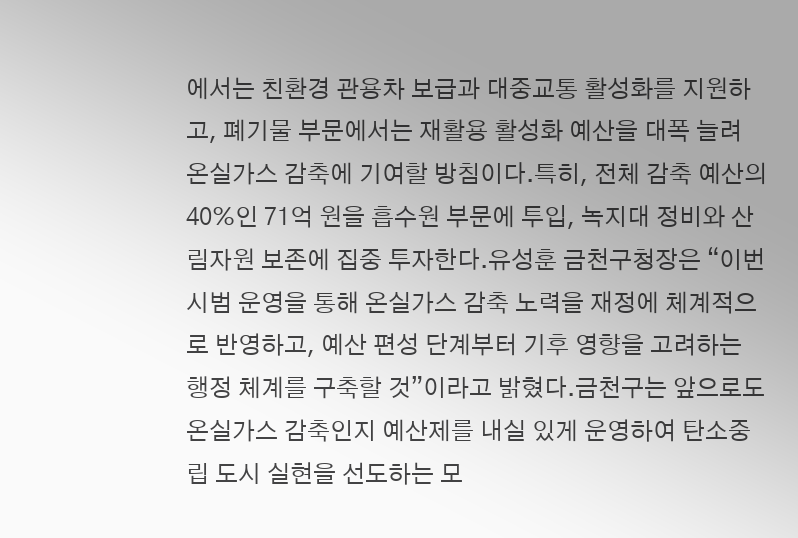에서는 친환경 관용차 보급과 대중교통 활성화를 지원하고, 폐기물 부문에서는 재활용 활성화 예산을 대폭 늘려 온실가스 감축에 기여할 방침이다.특히, 전체 감축 예산의 40%인 71억 원을 흡수원 부문에 투입, 녹지대 정비와 산림자원 보존에 집중 투자한다.유성훈 금천구청장은 “이번 시범 운영을 통해 온실가스 감축 노력을 재정에 체계적으로 반영하고, 예산 편성 단계부터 기후 영향을 고려하는 행정 체계를 구축할 것”이라고 밝혔다.금천구는 앞으로도 온실가스 감축인지 예산제를 내실 있게 운영하여 탄소중립 도시 실현을 선도하는 모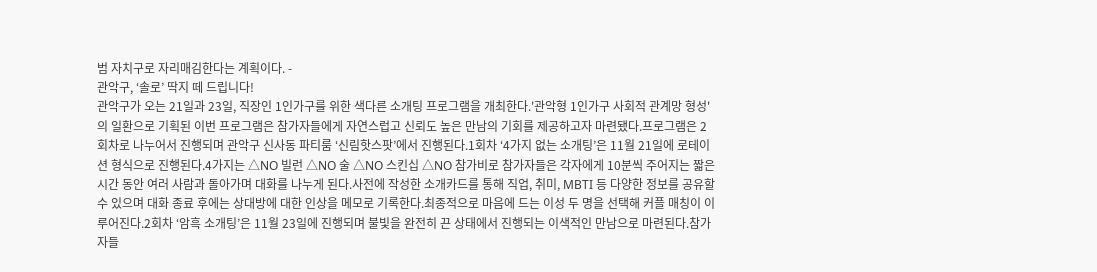범 자치구로 자리매김한다는 계획이다. -
관악구, ‘솔로’ 딱지 떼 드립니다!
관악구가 오는 21일과 23일, 직장인 1인가구를 위한 색다른 소개팅 프로그램을 개최한다.'관악형 1인가구 사회적 관계망 형성'의 일환으로 기획된 이번 프로그램은 참가자들에게 자연스럽고 신뢰도 높은 만남의 기회를 제공하고자 마련됐다.프로그램은 2회차로 나누어서 진행되며 관악구 신사동 파티룸 ‘신림핫스팟’에서 진행된다.1회차 ‘4가지 없는 소개팅’은 11월 21일에 로테이션 형식으로 진행된다.4가지는 △NO 빌런 △NO 술 △NO 스킨십 △NO 참가비로 참가자들은 각자에게 10분씩 주어지는 짧은 시간 동안 여러 사람과 돌아가며 대화를 나누게 된다.사전에 작성한 소개카드를 통해 직업, 취미, MBTI 등 다양한 정보를 공유할 수 있으며 대화 종료 후에는 상대방에 대한 인상을 메모로 기록한다.최종적으로 마음에 드는 이성 두 명을 선택해 커플 매칭이 이루어진다.2회차 ‘암흑 소개팅’은 11월 23일에 진행되며 불빛을 완전히 끈 상태에서 진행되는 이색적인 만남으로 마련된다.참가자들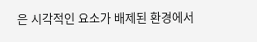은 시각적인 요소가 배제된 환경에서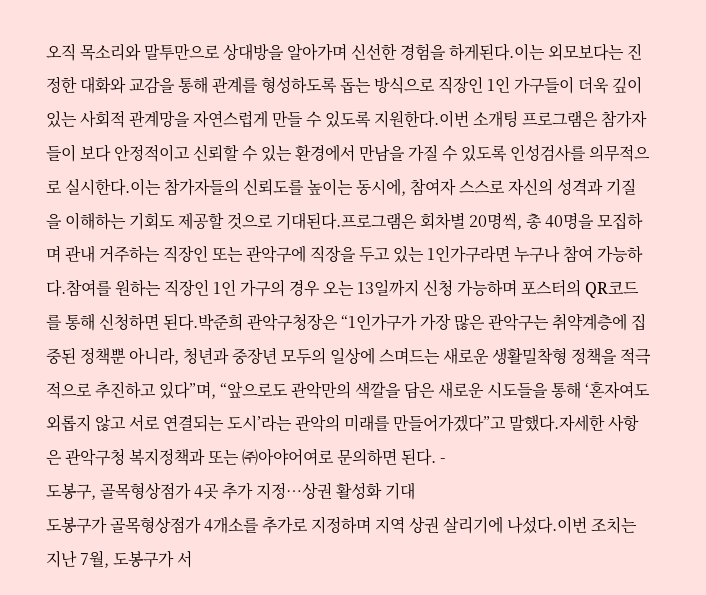오직 목소리와 말투만으로 상대방을 알아가며 신선한 경험을 하게된다.이는 외모보다는 진정한 대화와 교감을 통해 관계를 형성하도록 돕는 방식으로 직장인 1인 가구들이 더욱 깊이 있는 사회적 관계망을 자연스럽게 만들 수 있도록 지원한다.이번 소개팅 프로그램은 참가자들이 보다 안정적이고 신뢰할 수 있는 환경에서 만남을 가질 수 있도록 인성검사를 의무적으로 실시한다.이는 참가자들의 신뢰도를 높이는 동시에, 참여자 스스로 자신의 성격과 기질을 이해하는 기회도 제공할 것으로 기대된다.프로그램은 회차별 20명씩, 총 40명을 모집하며 관내 거주하는 직장인 또는 관악구에 직장을 두고 있는 1인가구라면 누구나 참여 가능하다.참여를 원하는 직장인 1인 가구의 경우 오는 13일까지 신청 가능하며 포스터의 QR코드를 통해 신청하면 된다.박준희 관악구청장은 “1인가구가 가장 많은 관악구는 취약계층에 집중된 정책뿐 아니라, 청년과 중장년 모두의 일상에 스며드는 새로운 생활밀착형 정책을 적극적으로 추진하고 있다”며, “앞으로도 관악만의 색깔을 담은 새로운 시도들을 통해 ‘혼자여도 외롭지 않고 서로 연결되는 도시’라는 관악의 미래를 만들어가겠다”고 말했다.자세한 사항은 관악구청 복지정책과 또는 ㈜아야어여로 문의하면 된다. -
도봉구, 골목형상점가 4곳 추가 지정…상권 활성화 기대
도봉구가 골목형상점가 4개소를 추가로 지정하며 지역 상권 살리기에 나섰다.이번 조치는 지난 7월, 도봉구가 서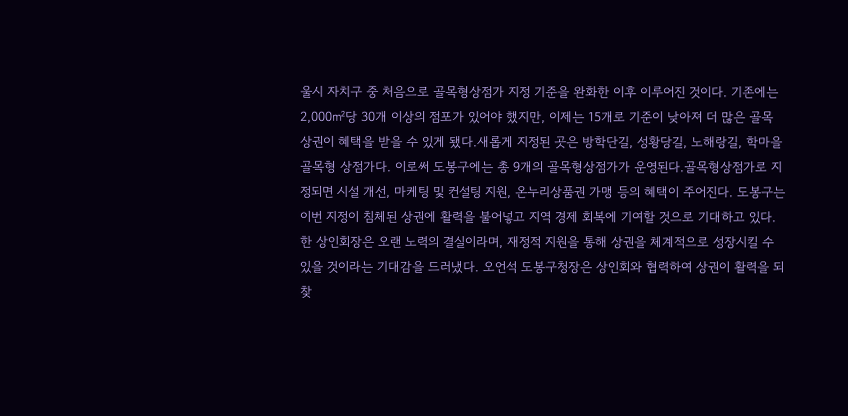울시 자치구 중 처음으로 골목형상점가 지정 기준을 완화한 이후 이루어진 것이다. 기존에는 2,000㎡당 30개 이상의 점포가 있어야 했지만, 이제는 15개로 기준이 낮아져 더 많은 골목 상권이 혜택을 받을 수 있게 됐다.새롭게 지정된 곳은 방학단길, 성황당길, 노해랑길, 학마을 골목형 상점가다. 이로써 도봉구에는 총 9개의 골목형상점가가 운영된다.골목형상점가로 지정되면 시설 개선, 마케팅 및 컨설팅 지원, 온누리상품권 가맹 등의 혜택이 주어진다. 도봉구는 이번 지정이 침체된 상권에 활력을 불어넣고 지역 경제 회복에 기여할 것으로 기대하고 있다.한 상인회장은 오랜 노력의 결실이라며, 재정적 지원을 통해 상권을 체계적으로 성장시킬 수 있을 것이라는 기대감을 드러냈다. 오언석 도봉구청장은 상인회와 협력하여 상권이 활력을 되찾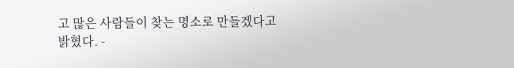고 많은 사람들이 찾는 명소로 만들겠다고 밝혔다. -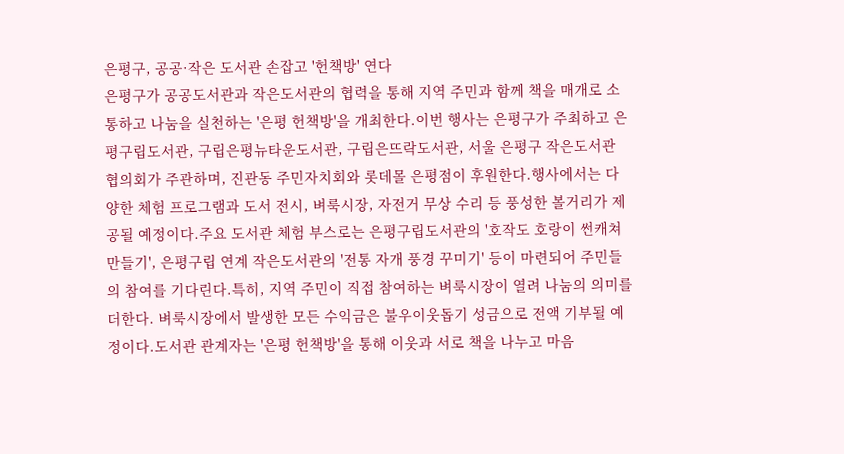은평구, 공공·작은 도서관 손잡고 '헌책방' 연다
은평구가 공공도서관과 작은도서관의 협력을 통해 지역 주민과 함께 책을 매개로 소통하고 나눔을 실천하는 '은평 헌책방'을 개최한다.이번 행사는 은평구가 주최하고 은평구립도서관, 구립은평뉴타운도서관, 구립은뜨락도서관, 서울 은평구 작은도서관 협의회가 주관하며, 진관동 주민자치회와 롯데몰 은평점이 후원한다.행사에서는 다양한 체험 프로그램과 도서 전시, 벼룩시장, 자전거 무상 수리 등 풍성한 볼거리가 제공될 예정이다.주요 도서관 체험 부스로는 은평구립도서관의 '호작도 호랑이 썬캐쳐 만들기', 은평구립 연계 작은도서관의 '전통 자개 풍경 꾸미기' 등이 마련되어 주민들의 참여를 기다린다.특히, 지역 주민이 직접 참여하는 벼룩시장이 열려 나눔의 의미를 더한다. 벼룩시장에서 발생한 모든 수익금은 불우이웃돕기 성금으로 전액 기부될 예정이다.도서관 관계자는 '은평 헌책방'을 통해 이웃과 서로 책을 나누고 마음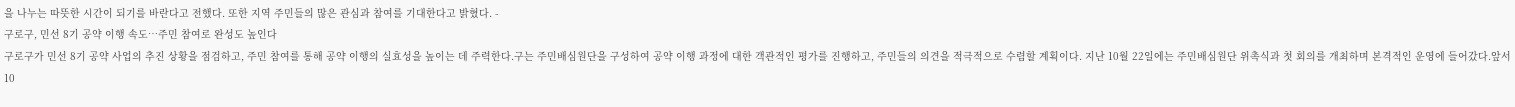을 나누는 따뜻한 시간이 되기를 바란다고 전했다. 또한 지역 주민들의 많은 관심과 참여를 기대한다고 밝혔다. -
구로구, 민선 8기 공약 이행 속도…주민 참여로 완성도 높인다
구로구가 민선 8기 공약 사업의 추진 상황을 점검하고, 주민 참여를 통해 공약 이행의 실효성을 높이는 데 주력한다.구는 주민배심원단을 구성하여 공약 이행 과정에 대한 객관적인 평가를 진행하고, 주민들의 의견을 적극적으로 수렴할 계획이다. 지난 10월 22일에는 주민배심원단 위촉식과 첫 회의를 개최하며 본격적인 운영에 들어갔다.앞서 10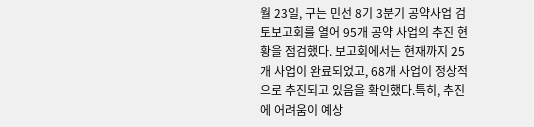월 23일, 구는 민선 8기 3분기 공약사업 검토보고회를 열어 95개 공약 사업의 추진 현황을 점검했다. 보고회에서는 현재까지 25개 사업이 완료되었고, 68개 사업이 정상적으로 추진되고 있음을 확인했다.특히, 추진에 어려움이 예상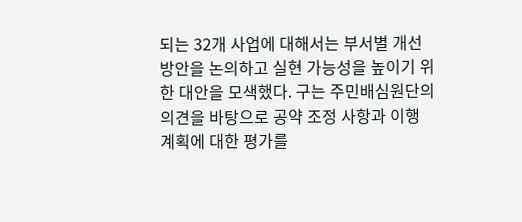되는 32개 사업에 대해서는 부서별 개선 방안을 논의하고 실현 가능성을 높이기 위한 대안을 모색했다. 구는 주민배심원단의 의견을 바탕으로 공약 조정 사항과 이행 계획에 대한 평가를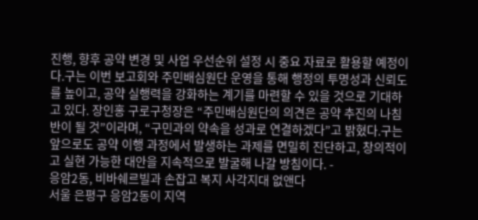진행, 향후 공약 변경 및 사업 우선순위 설정 시 중요 자료로 활용할 예정이다.구는 이번 보고회와 주민배심원단 운영을 통해 행정의 투명성과 신뢰도를 높이고, 공약 실행력을 강화하는 계기를 마련할 수 있을 것으로 기대하고 있다. 장인홍 구로구청장은 “주민배심원단의 의견은 공약 추진의 나침반이 될 것”이라며, “구민과의 약속을 성과로 연결하겠다”고 밝혔다.구는 앞으로도 공약 이행 과정에서 발생하는 과제를 면밀히 진단하고, 창의적이고 실현 가능한 대안을 지속적으로 발굴해 나갈 방침이다. -
응암2동, 비바쉐르빌과 손잡고 복지 사각지대 없앤다
서울 은평구 응암2동이 지역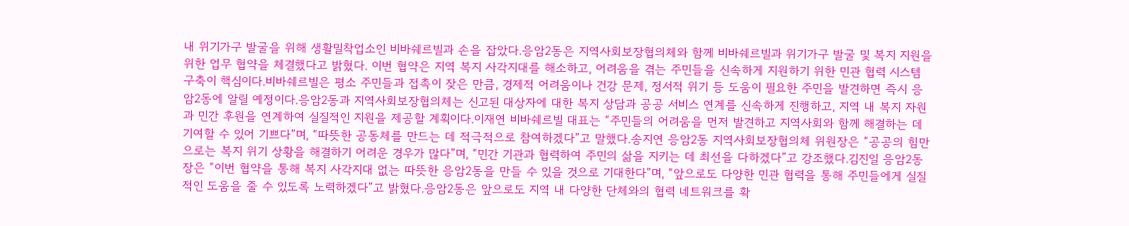내 위기가구 발굴을 위해 생활밀착업소인 비바쉐르빌과 손을 잡았다.응암2동은 지역사회보장협의체와 함께 비바쉐르빌과 위기가구 발굴 및 복지 지원을 위한 업무 협약을 체결했다고 밝혔다. 이번 협약은 지역 복지 사각지대를 해소하고, 어려움을 겪는 주민들을 신속하게 지원하기 위한 민관 협력 시스템 구축이 핵심이다.비바쉐르빌은 평소 주민들과 접촉이 잦은 만큼, 경제적 어려움이나 건강 문제, 정서적 위기 등 도움이 필요한 주민을 발견하면 즉시 응암2동에 알릴 예정이다.응암2동과 지역사회보장협의체는 신고된 대상자에 대한 복지 상담과 공공 서비스 연계를 신속하게 진행하고, 지역 내 복지 자원과 민간 후원을 연계하여 실질적인 지원을 제공할 계획이다.이재연 비바쉐르빌 대표는 “주민들의 어려움을 먼저 발견하고 지역사회와 함께 해결하는 데 기여할 수 있어 기쁘다”며, “따뜻한 공동체를 만드는 데 적극적으로 참여하겠다”고 말했다.송지연 응암2동 지역사회보장협의체 위원장은 “공공의 힘만으로는 복지 위기 상황을 해결하기 어려운 경우가 많다”며, “민간 기관과 협력하여 주민의 삶을 지키는 데 최선을 다하겠다”고 강조했다.김진일 응암2동장은 “이번 협약을 통해 복지 사각지대 없는 따뜻한 응암2동을 만들 수 있을 것으로 기대한다”며, “앞으로도 다양한 민관 협력을 통해 주민들에게 실질적인 도움을 줄 수 있도록 노력하겠다”고 밝혔다.응암2동은 앞으로도 지역 내 다양한 단체와의 협력 네트워크를 확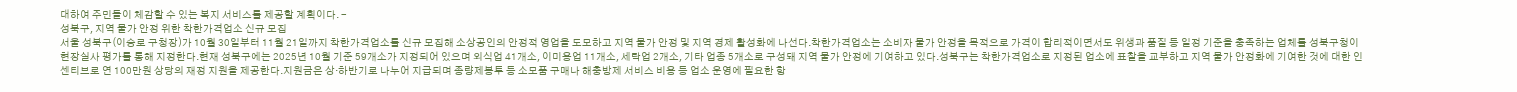대하여 주민들이 체감할 수 있는 복지 서비스를 제공할 계획이다. -
성북구, 지역 물가 안정 위한 착한가격업소 신규 모집
서울 성북구(이승로 구청장)가 10월 30일부터 11월 21일까지 착한가격업소를 신규 모집해 소상공인의 안정적 영업을 도모하고 지역 물가 안정 및 지역 경제 활성화에 나선다.착한가격업소는 소비자 물가 안정을 목적으로 가격이 합리적이면서도 위생과 품질 등 일정 기준을 충족하는 업체를 성북구청이 현장실사 평가를 통해 지정한다.현재 성북구에는 2025년 10월 기준 59개소가 지정되어 있으며 외식업 41개소, 이미용업 11개소, 세탁업 2개소, 기타 업종 5개소로 구성돼 지역 물가 안정에 기여하고 있다.성북구는 착한가격업소로 지정된 업소에 표찰을 교부하고 지역 물가 안정화에 기여한 것에 대한 인센티브로 연 100만원 상당의 재정 지원을 제공한다.지원금은 상·하반기로 나누어 지급되며 종량제봉투 등 소모품 구매나 해충방제 서비스 비용 등 업소 운영에 필요한 항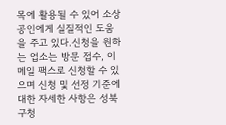목에 활용될 수 있어 소상공인에게 실질적인 도움을 주고 있다.신청을 원하는 업소는 방문 접수, 이메일 팩스로 신청할 수 있으며 신청 및 선정 기준에 대한 자세한 사항은 성북구청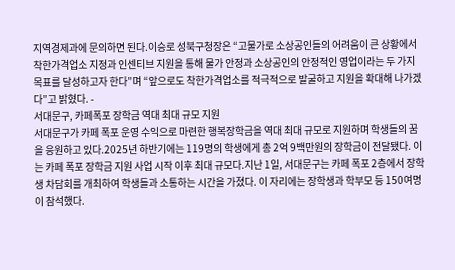지역경제과에 문의하면 된다.이승로 성북구청장은 “고물가로 소상공인들의 어려움이 큰 상황에서 착한가격업소 지정과 인센티브 지원을 통해 물가 안정과 소상공인의 안정적인 영업이라는 두 가지 목표를 달성하고자 한다”며 “앞으로도 착한가격업소를 적극적으로 발굴하고 지원을 확대해 나가겠다”고 밝혔다. -
서대문구, 카페폭포 장학금 역대 최대 규모 지원
서대문구가 카페 폭포 운영 수익으로 마련한 행복장학금을 역대 최대 규모로 지원하며 학생들의 꿈을 응원하고 있다.2025년 하반기에는 119명의 학생에게 총 2억 9백만원의 장학금이 전달됐다. 이는 카페 폭포 장학금 지원 사업 시작 이후 최대 규모다.지난 1일, 서대문구는 카페 폭포 2층에서 장학생 차담회를 개최하여 학생들과 소통하는 시간을 가졌다. 이 자리에는 장학생과 학부모 등 150여명이 참석했다.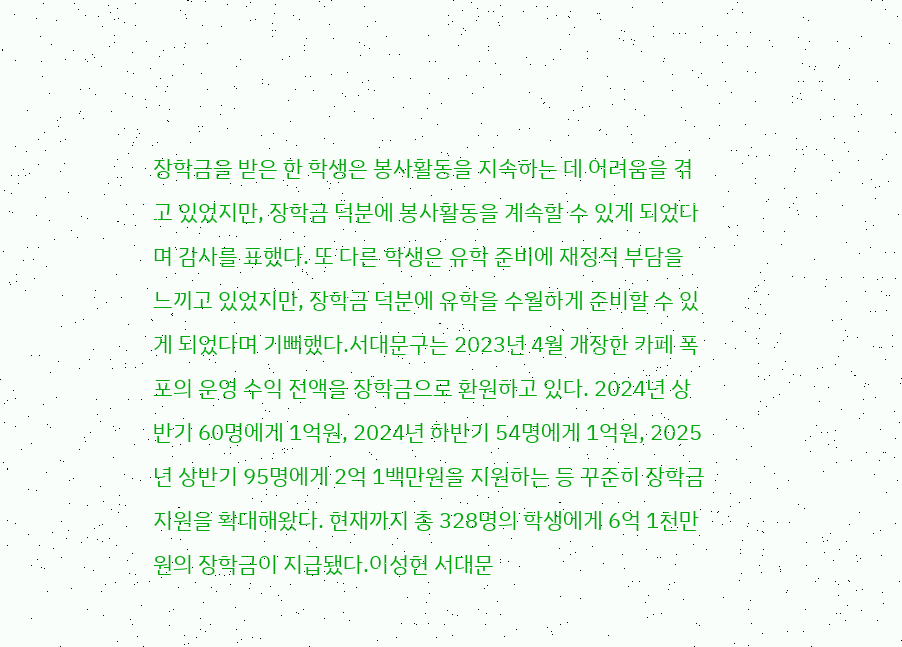장학금을 받은 한 학생은 봉사활동을 지속하는 데 어려움을 겪고 있었지만, 장학금 덕분에 봉사활동을 계속할 수 있게 되었다며 감사를 표했다. 또 다른 학생은 유학 준비에 재정적 부담을 느끼고 있었지만, 장학금 덕분에 유학을 수월하게 준비할 수 있게 되었다며 기뻐했다.서대문구는 2023년 4월 개장한 카페 폭포의 운영 수익 전액을 장학금으로 환원하고 있다. 2024년 상반기 60명에게 1억원, 2024년 하반기 54명에게 1억원, 2025년 상반기 95명에게 2억 1백만원을 지원하는 등 꾸준히 장학금 지원을 확대해왔다. 현재까지 총 328명의 학생에게 6억 1천만원의 장학금이 지급됐다.이성헌 서대문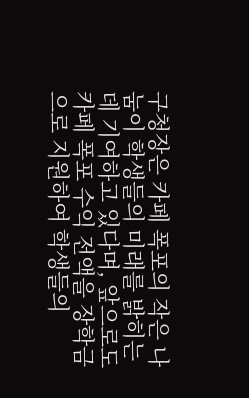구청장은 카페 폭포의 작은 나눔이 학생들의 미래를 밝히는 데 기여하고 있다며, 앞으로도 카페 폭포 수익 전액을 장학금으로 지원하여 학생들의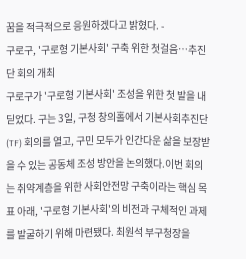꿈을 적극적으로 응원하겠다고 밝혔다. -
구로구, '구로형 기본사회' 구축 위한 첫걸음…추진단 회의 개최
구로구가 '구로형 기본사회' 조성을 위한 첫 발을 내딛었다. 구는 3일, 구청 창의홀에서 기본사회추진단(TF) 회의를 열고, 구민 모두가 인간다운 삶을 보장받을 수 있는 공동체 조성 방안을 논의했다.이번 회의는 취약계층을 위한 사회안전망 구축이라는 핵심 목표 아래, '구로형 기본사회'의 비전과 구체적인 과제를 발굴하기 위해 마련됐다. 최원석 부구청장을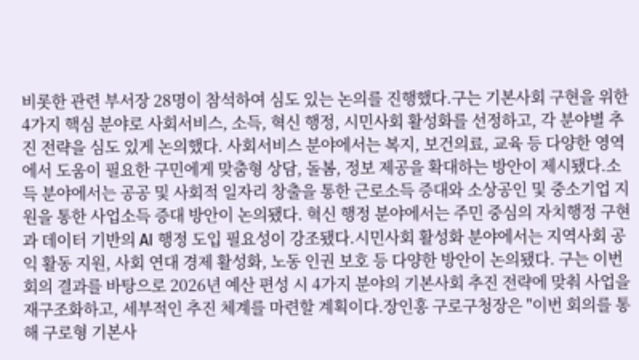비롯한 관련 부서장 28명이 참석하여 심도 있는 논의를 진행했다.구는 기본사회 구현을 위한 4가지 핵심 분야로 사회서비스, 소득, 혁신 행정, 시민사회 활성화를 선정하고, 각 분야별 추진 전략을 심도 있게 논의했다. 사회서비스 분야에서는 복지, 보건의료, 교육 등 다양한 영역에서 도움이 필요한 구민에게 맞춤형 상담, 돌봄, 정보 제공을 확대하는 방안이 제시됐다.소득 분야에서는 공공 및 사회적 일자리 창출을 통한 근로소득 증대와 소상공인 및 중소기업 지원을 통한 사업소득 증대 방안이 논의됐다. 혁신 행정 분야에서는 주민 중심의 자치행정 구현과 데이터 기반의 AI 행정 도입 필요성이 강조됐다.시민사회 활성화 분야에서는 지역사회 공익 활동 지원, 사회 연대 경제 활성화, 노동 인권 보호 등 다양한 방안이 논의됐다. 구는 이번 회의 결과를 바탕으로 2026년 예산 편성 시 4가지 분야의 기본사회 추진 전략에 맞춰 사업을 재구조화하고, 세부적인 추진 체계를 마련할 계획이다.장인홍 구로구청장은 "이번 회의를 통해 구로형 기본사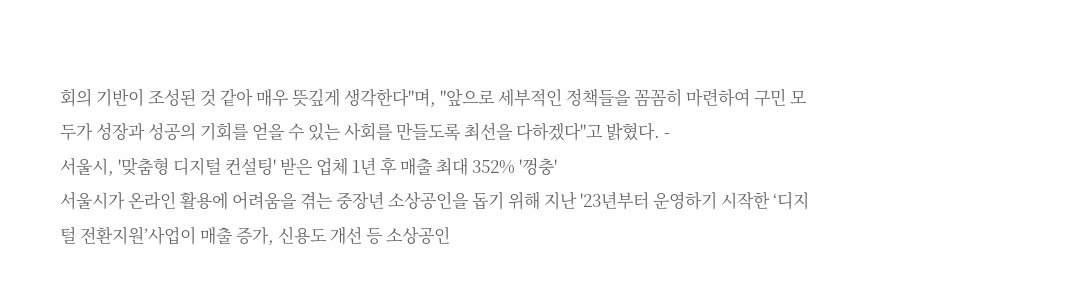회의 기반이 조성된 것 같아 매우 뜻깊게 생각한다"며, "앞으로 세부적인 정책들을 꼼꼼히 마련하여 구민 모두가 성장과 성공의 기회를 얻을 수 있는 사회를 만들도록 최선을 다하겠다"고 밝혔다. -
서울시, '맞춤형 디지털 컨설팅' 받은 업체 1년 후 매출 최대 352% '껑충'
서울시가 온라인 활용에 어려움을 겪는 중장년 소상공인을 돕기 위해 지난 '23년부터 운영하기 시작한 ‘디지털 전환지원’사업이 매출 증가, 신용도 개선 등 소상공인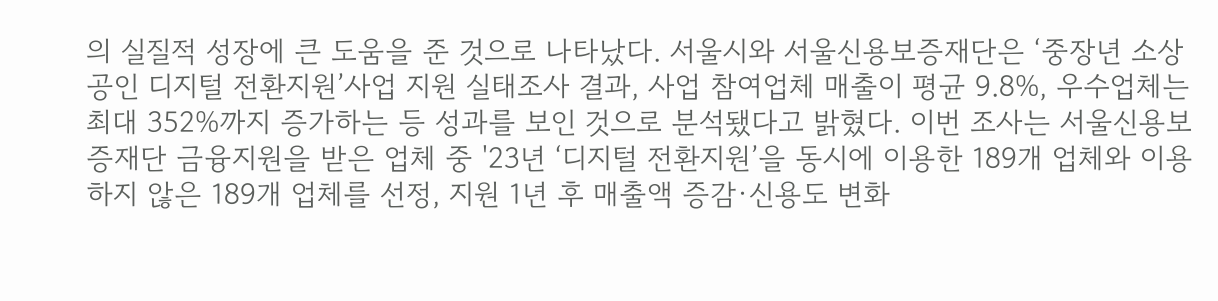의 실질적 성장에 큰 도움을 준 것으로 나타났다. 서울시와 서울신용보증재단은 ‘중장년 소상공인 디지털 전환지원’사업 지원 실태조사 결과, 사업 참여업체 매출이 평균 9.8%, 우수업체는 최대 352%까지 증가하는 등 성과를 보인 것으로 분석됐다고 밝혔다. 이번 조사는 서울신용보증재단 금융지원을 받은 업체 중 '23년 ‘디지털 전환지원’을 동시에 이용한 189개 업체와 이용하지 않은 189개 업체를 선정, 지원 1년 후 매출액 증감·신용도 변화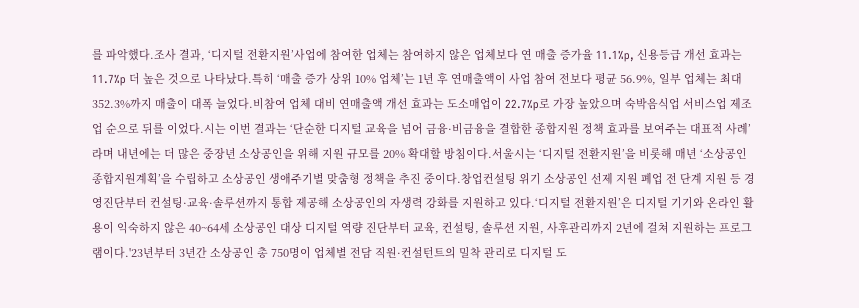를 파악했다.조사 결과, ‘디지털 전환지원’사업에 참여한 업체는 참여하지 않은 업체보다 연 매출 증가율 11.1%p, 신용등급 개선 효과는 11.7%p 더 높은 것으로 나타났다.특히 ‘매출 증가 상위 10% 업체’는 1년 후 연매출액이 사업 참여 전보다 평균 56.9%, 일부 업체는 최대 352.3%까지 매출이 대폭 늘었다.비참여 업체 대비 연매출액 개선 효과는 도소매업이 22.7%p로 가장 높았으며 숙박음식업 서비스업 제조업 순으로 뒤를 이었다.시는 이번 결과는 ‘단순한 디지털 교육을 넘어 금융·비금융을 결합한 종합지원 정책 효과를 보여주는 대표적 사례’라며 내년에는 더 많은 중장년 소상공인을 위해 지원 규모를 20% 확대할 방침이다.서울시는 ‘디지털 전환지원’을 비롯해 매년 ‘소상공인 종합지원계획’을 수립하고 소상공인 생애주기별 맞춤형 정책을 추진 중이다.창업컨설팅 위기 소상공인 선제 지원 폐업 전 단계 지원 등 경영진단부터 컨설팅·교육·솔루션까지 통합 제공해 소상공인의 자생력 강화를 지원하고 있다.‘디지털 전환지원’은 디지털 기기와 온라인 활용이 익숙하지 않은 40~64세 소상공인 대상 디지털 역량 진단부터 교육, 컨설팅, 솔루션 지원, 사후관리까지 2년에 걸쳐 지원하는 프로그램이다.'23년부터 3년간 소상공인 총 750명이 업체별 전담 직원·컨설턴트의 밀착 관리로 디지털 도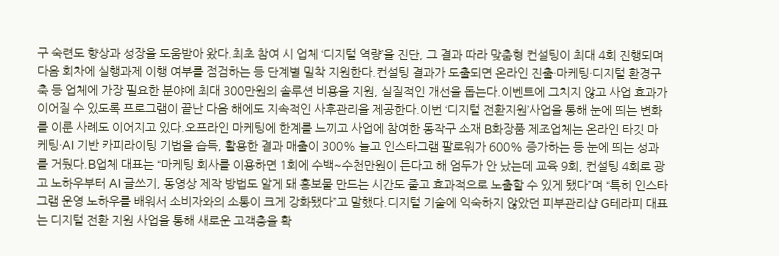구 숙련도 향상과 성장을 도움받아 왔다.최초 참여 시 업체 ‘디지털 역량’을 진단, 그 결과 따라 맞춤형 컨설팅이 최대 4회 진행되며 다음 회차에 실행과제 이행 여부를 점검하는 등 단계별 밀착 지원한다.컨설팅 결과가 도출되면 온라인 진출·마케팅·디지털 환경구축 등 업체에 가장 필요한 분야에 최대 300만원의 솔루션 비용을 지원, 실질적인 개선을 돕는다.이벤트에 그치지 않고 사업 효과가 이어질 수 있도록 프로그램이 끝난 다음 해에도 지속적인 사후관리을 제공한다.이번 ‘디지털 전환지원’사업을 통해 눈에 띄는 변화를 이룬 사례도 이어지고 있다.오프라인 마케팅에 한계를 느끼고 사업에 참여한 동작구 소재 B화장품 제조업체는 온라인 타깃 마케팅·AI 기반 카피라이팅 기법을 습득, 활용한 결과 매출이 300% 늘고 인스타그램 팔로워가 600% 증가하는 등 눈에 띄는 성과를 거뒀다.B업체 대표는 “마케팅 회사를 이용하면 1회에 수백~수천만원이 든다고 해 엄두가 안 났는데 교육 9회, 컨설팅 4회로 광고 노하우부터 AI 글쓰기, 동영상 제작 방법도 알게 돼 홍보물 만드는 시간도 줄고 효과적으로 노출할 수 있게 됐다”며 “특히 인스타그램 운영 노하우를 배워서 소비자와의 소통이 크게 강화됐다”고 말했다.디지털 기술에 익숙하지 않았던 피부관리샵 G테라피 대표는 디지털 전환 지원 사업을 통해 새로운 고객층을 확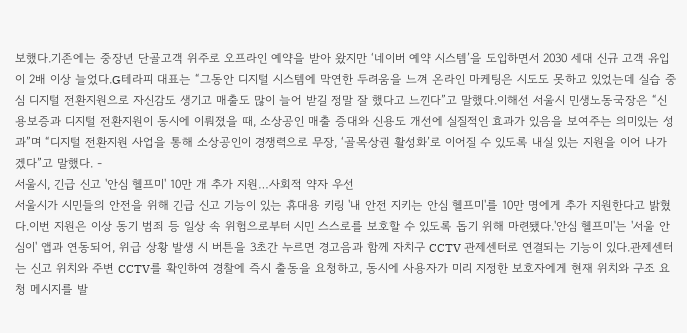보했다.기존에는 중장년 단골고객 위주로 오프라인 예약을 받아 왔지만 ‘네이버 예약 시스템’을 도입하면서 2030 세대 신규 고객 유입이 2배 이상 늘었다.G테라피 대표는 “그동안 디지털 시스템에 막연한 두려움을 느껴 온라인 마케팅은 시도도 못하고 있었는데 실습 중심 디지털 전환지원으로 자신감도 생기고 매출도 많이 늘어 받길 정말 잘 했다고 느낀다”고 말했다.이해선 서울시 민생노동국장은 “신용보증과 디지털 전환지원이 동시에 이뤄졌을 때, 소상공인 매출 증대와 신용도 개선에 실질적인 효과가 있음을 보여주는 의미있는 성과”며 “디지털 전환지원 사업을 통해 소상공인이 경쟁력으로 무장, ‘골목상권 활성화’로 이어질 수 있도록 내실 있는 지원을 이어 나가겠다”고 말했다. -
서울시, 긴급 신고 '안심 헬프미' 10만 개 추가 지원…사회적 약자 우선
서울시가 시민들의 안전을 위해 긴급 신고 기능이 있는 휴대용 키링 '내 안전 지키는 안심 헬프미'를 10만 명에게 추가 지원한다고 밝혔다.이번 지원은 이상 동기 범죄 등 일상 속 위험으로부터 시민 스스로를 보호할 수 있도록 돕기 위해 마련됐다.'안심 헬프미'는 '서울 안심이' 앱과 연동되어, 위급 상황 발생 시 버튼을 3초간 누르면 경고음과 함께 자치구 CCTV 관제센터로 연결되는 기능이 있다.관제센터는 신고 위치와 주변 CCTV를 확인하여 경찰에 즉시 출동을 요청하고, 동시에 사용자가 미리 지정한 보호자에게 현재 위치와 구조 요청 메시지를 발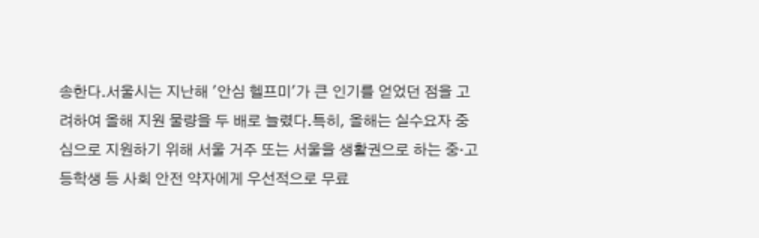송한다.서울시는 지난해 '안심 헬프미'가 큰 인기를 얻었던 점을 고려하여 올해 지원 물량을 두 배로 늘렸다.특히, 올해는 실수요자 중심으로 지원하기 위해 서울 거주 또는 서울을 생활권으로 하는 중·고등학생 등 사회 안전 약자에게 우선적으로 무료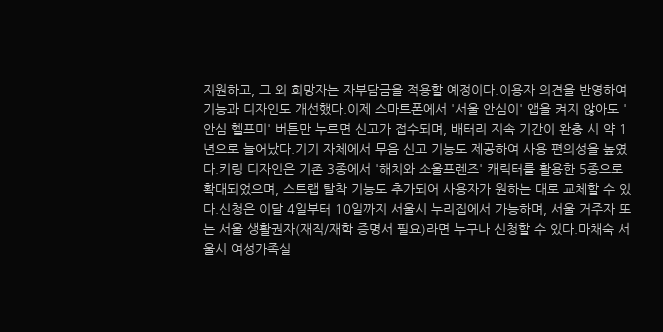지원하고, 그 외 희망자는 자부담금을 적용할 예정이다.이용자 의견을 반영하여 기능과 디자인도 개선했다.이제 스마트폰에서 '서울 안심이' 앱을 켜지 않아도 '안심 헬프미' 버튼만 누르면 신고가 접수되며, 배터리 지속 기간이 완충 시 약 1년으로 늘어났다.기기 자체에서 무음 신고 기능도 제공하여 사용 편의성을 높였다.키링 디자인은 기존 3종에서 '해치와 소울프렌즈' 캐릭터를 활용한 5종으로 확대되었으며, 스트랩 탈착 기능도 추가되어 사용자가 원하는 대로 교체할 수 있다.신청은 이달 4일부터 10일까지 서울시 누리집에서 가능하며, 서울 거주자 또는 서울 생활권자(재직/재학 증명서 필요)라면 누구나 신청할 수 있다.마채숙 서울시 여성가족실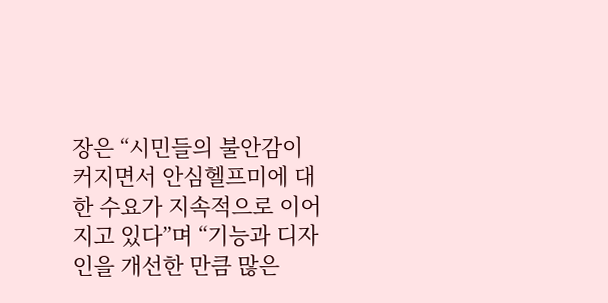장은 “시민들의 불안감이 커지면서 안심헬프미에 대한 수요가 지속적으로 이어지고 있다”며 “기능과 디자인을 개선한 만큼 많은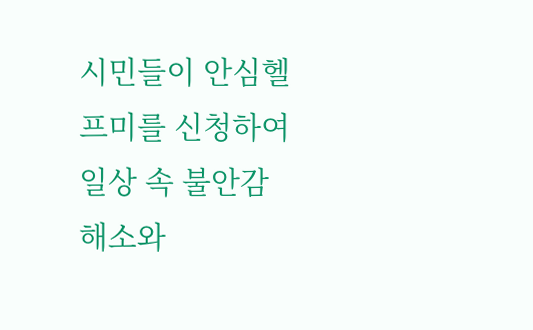시민들이 안심헬프미를 신청하여 일상 속 불안감 해소와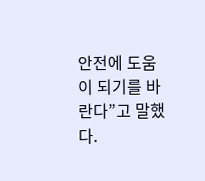안전에 도움이 되기를 바란다”고 말했다.